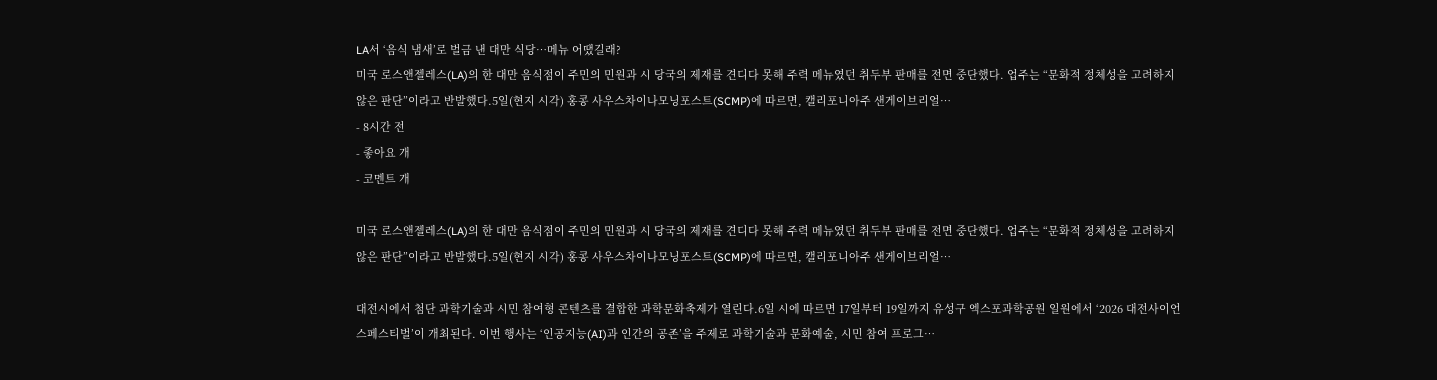LA서 ‘음식 냄새’로 벌금 낸 대만 식당…메뉴 어땠길래?
미국 로스앤젤레스(LA)의 한 대만 음식점이 주민의 민원과 시 당국의 제재를 견디다 못해 주력 메뉴였던 취두부 판매를 전면 중단했다. 업주는 “문화적 정체성을 고려하지 않은 판단”이라고 반발했다.5일(현지 시각) 홍콩 사우스차이나모닝포스트(SCMP)에 따르면, 캘리포니아주 샌게이브리얼…
- 8시간 전
- 좋아요 개
- 코멘트 개

미국 로스앤젤레스(LA)의 한 대만 음식점이 주민의 민원과 시 당국의 제재를 견디다 못해 주력 메뉴였던 취두부 판매를 전면 중단했다. 업주는 “문화적 정체성을 고려하지 않은 판단”이라고 반발했다.5일(현지 시각) 홍콩 사우스차이나모닝포스트(SCMP)에 따르면, 캘리포니아주 샌게이브리얼…

대전시에서 첨단 과학기술과 시민 참여형 콘텐츠를 결합한 과학문화축제가 열린다.6일 시에 따르면 17일부터 19일까지 유성구 엑스포과학공원 일원에서 ‘2026 대전사이언스페스티벌’이 개최된다. 이번 행사는 ‘인공지능(AI)과 인간의 공존’을 주제로 과학기술과 문화예술, 시민 참여 프로그…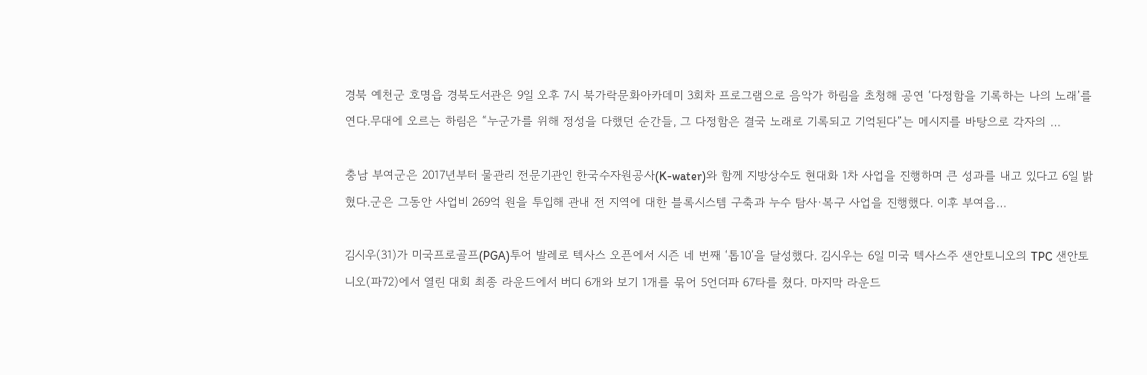경북 예천군 호명읍 경북도서관은 9일 오후 7시 북가락문화아카데미 3회차 프로그램으로 음악가 하림을 초청해 공연 ‘다정함을 기록하는 나의 노래’를 연다.무대에 오르는 하림은 “누군가를 위해 정성을 다했던 순간들, 그 다정함은 결국 노래로 기록되고 기억된다”는 메시지를 바탕으로 각자의 …

충남 부여군은 2017년부터 물관리 전문기관인 한국수자원공사(K-water)와 함께 지방상수도 현대화 1차 사업을 진행하며 큰 성과를 내고 있다고 6일 밝혔다.군은 그동안 사업비 269억 원을 투입해 관내 전 지역에 대한 블록시스템 구축과 누수 탐사·복구 사업을 진행했다. 이후 부여읍…

김시우(31)가 미국프로골프(PGA)투어 발레로 텍사스 오픈에서 시즌 네 번째 ‘톱10’을 달성했다. 김시우는 6일 미국 텍사스주 샌안토니오의 TPC 샌안토니오(파72)에서 열린 대회 최종 라운드에서 버디 6개와 보기 1개를 묶어 5언더파 67타를 쳤다. 마지막 라운드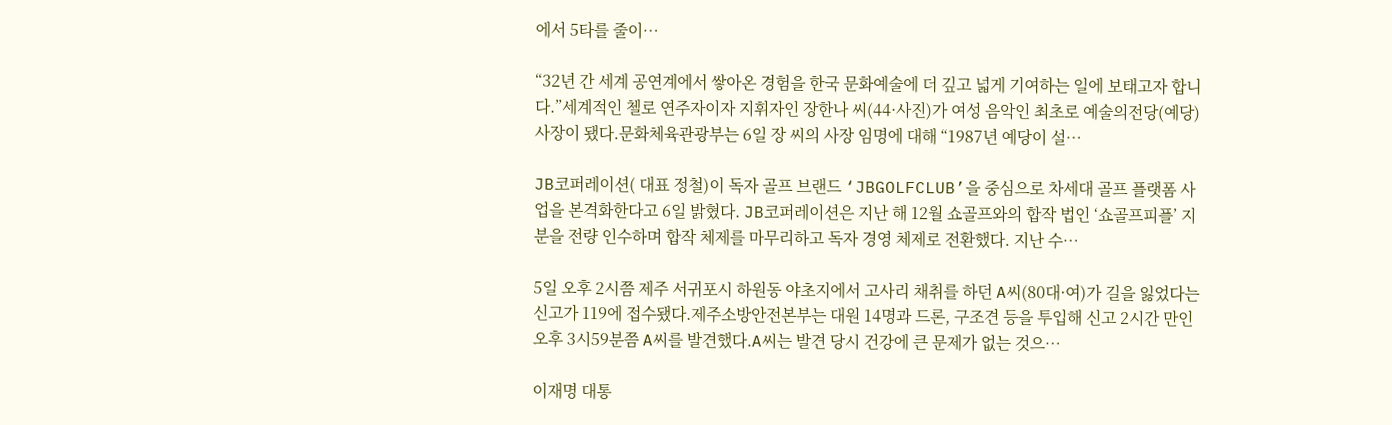에서 5타를 줄이…

“32년 간 세계 공연계에서 쌓아온 경험을 한국 문화예술에 더 깊고 넓게 기여하는 일에 보태고자 합니다.”세계적인 첼로 연주자이자 지휘자인 장한나 씨(44·사진)가 여성 음악인 최초로 예술의전당(예당) 사장이 됐다.문화체육관광부는 6일 장 씨의 사장 임명에 대해 “1987년 예당이 설…

JB코퍼레이션( 대표 정철)이 독자 골프 브랜드 ‘JBGOLFCLUB’을 중심으로 차세대 골프 플랫폼 사업을 본격화한다고 6일 밝혔다. JB코퍼레이션은 지난 해 12월 쇼골프와의 합작 법인 ‘쇼골프피플’ 지분을 전량 인수하며 합작 체제를 마무리하고 독자 경영 체제로 전환했다. 지난 수…

5일 오후 2시쯤 제주 서귀포시 하원동 야초지에서 고사리 채취를 하던 A씨(80대·여)가 길을 잃었다는 신고가 119에 접수됐다.제주소방안전본부는 대원 14명과 드론, 구조견 등을 투입해 신고 2시간 만인 오후 3시59분쯤 A씨를 발견했다.A씨는 발견 당시 건강에 큰 문제가 없는 것으…

이재명 대통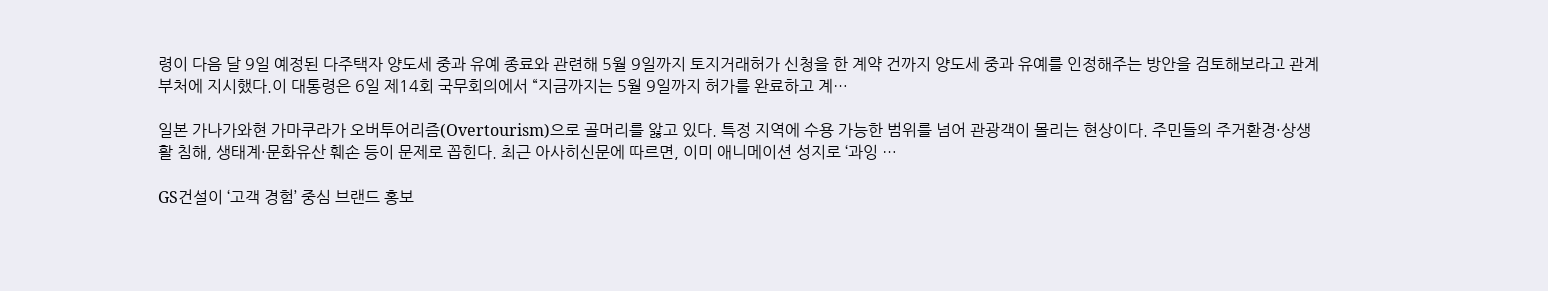령이 다음 달 9일 예정된 다주택자 양도세 중과 유예 종료와 관련해 5월 9일까지 토지거래허가 신청을 한 계약 건까지 양도세 중과 유예를 인정해주는 방안을 검토해보라고 관계 부처에 지시했다.이 대통령은 6일 제14회 국무회의에서 “지금까지는 5월 9일까지 허가를 완료하고 계…

일본 가나가와현 가마쿠라가 오버투어리즘(Overtourism)으로 골머리를 앓고 있다. 특정 지역에 수용 가능한 범위를 넘어 관광객이 몰리는 현상이다. 주민들의 주거환경·상생활 침해, 생태계·문화유산 훼손 등이 문제로 꼽힌다. 최근 아사히신문에 따르면, 이미 애니메이션 성지로 ‘과잉 …

GS건설이 ‘고객 경험’ 중심 브랜드 홍보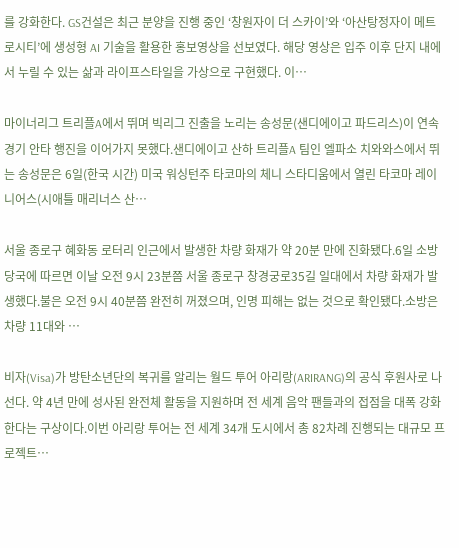를 강화한다. GS건설은 최근 분양을 진행 중인 ‘창원자이 더 스카이’와 ‘아산탕정자이 메트로시티’에 생성형 AI 기술을 활용한 홍보영상을 선보였다. 해당 영상은 입주 이후 단지 내에서 누릴 수 있는 삶과 라이프스타일을 가상으로 구현했다. 이…

마이너리그 트리플A에서 뛰며 빅리그 진출을 노리는 송성문(샌디에이고 파드리스)이 연속 경기 안타 행진을 이어가지 못했다.샌디에이고 산하 트리플A 팀인 엘파소 치와와스에서 뛰는 송성문은 6일(한국 시간) 미국 워싱턴주 타코마의 체니 스타디움에서 열린 타코마 레이니어스(시애틀 매리너스 산…

서울 종로구 혜화동 로터리 인근에서 발생한 차량 화재가 약 20분 만에 진화됐다.6일 소방당국에 따르면 이날 오전 9시 23분쯤 서울 종로구 창경궁로35길 일대에서 차량 화재가 발생했다.불은 오전 9시 40분쯤 완전히 꺼졌으며, 인명 피해는 없는 것으로 확인됐다.소방은 차량 11대와 …

비자(Visa)가 방탄소년단의 복귀를 알리는 월드 투어 아리랑(ARIRANG)의 공식 후원사로 나선다. 약 4년 만에 성사된 완전체 활동을 지원하며 전 세계 음악 팬들과의 접점을 대폭 강화한다는 구상이다.이번 아리랑 투어는 전 세계 34개 도시에서 총 82차례 진행되는 대규모 프로젝트…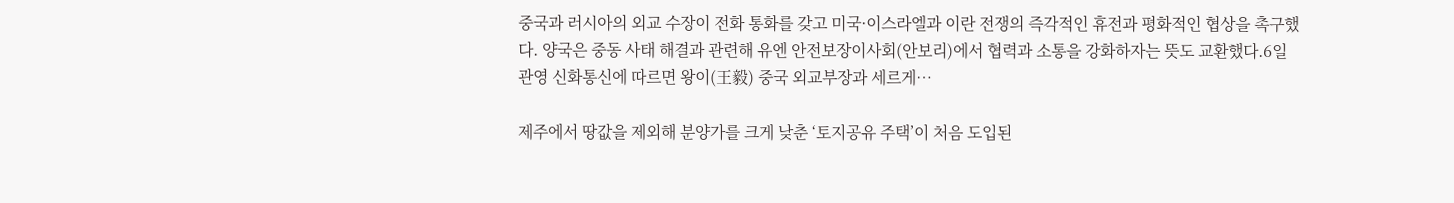중국과 러시아의 외교 수장이 전화 통화를 갖고 미국·이스라엘과 이란 전쟁의 즉각적인 휴전과 평화적인 협상을 촉구했다. 양국은 중동 사태 해결과 관련해 유엔 안전보장이사회(안보리)에서 협력과 소통을 강화하자는 뜻도 교환했다.6일 관영 신화통신에 따르면 왕이(王毅) 중국 외교부장과 세르게…

제주에서 땅값을 제외해 분양가를 크게 낮춘 ‘토지공유 주택’이 처음 도입된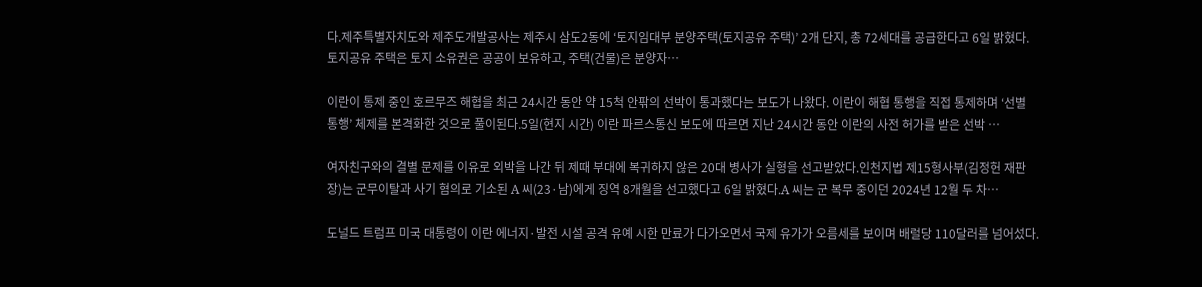다.제주특별자치도와 제주도개발공사는 제주시 삼도2동에 ‘토지임대부 분양주택(토지공유 주택)’ 2개 단지, 총 72세대를 공급한다고 6일 밝혔다.토지공유 주택은 토지 소유권은 공공이 보유하고, 주택(건물)은 분양자…

이란이 통제 중인 호르무즈 해협을 최근 24시간 동안 약 15척 안팎의 선박이 통과했다는 보도가 나왔다. 이란이 해협 통행을 직접 통제하며 ‘선별 통행’ 체제를 본격화한 것으로 풀이된다.5일(현지 시간) 이란 파르스통신 보도에 따르면 지난 24시간 동안 이란의 사전 허가를 받은 선박 …

여자친구와의 결별 문제를 이유로 외박을 나간 뒤 제때 부대에 복귀하지 않은 20대 병사가 실형을 선고받았다.인천지법 제15형사부(김정헌 재판장)는 군무이탈과 사기 혐의로 기소된 A 씨(23·남)에게 징역 8개월을 선고했다고 6일 밝혔다.A 씨는 군 복무 중이던 2024년 12월 두 차…

도널드 트럼프 미국 대통령이 이란 에너지·발전 시설 공격 유예 시한 만료가 다가오면서 국제 유가가 오름세를 보이며 배럴당 110달러를 넘어섰다.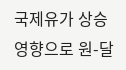국제유가 상승 영향으로 원-달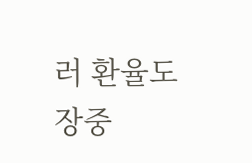러 환율도 장중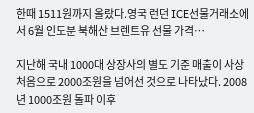한때 1511원까지 올랐다.영국 런던 ICE선물거래소에서 6월 인도분 북해산 브렌트유 선물 가격…

지난해 국내 1000대 상장사의 별도 기준 매출이 사상 처음으로 2000조원을 넘어선 것으로 나타났다. 2008년 1000조원 돌파 이후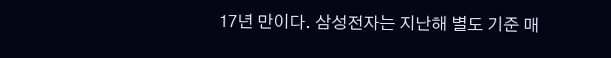17년 만이다. 삼성전자는 지난해 별도 기준 매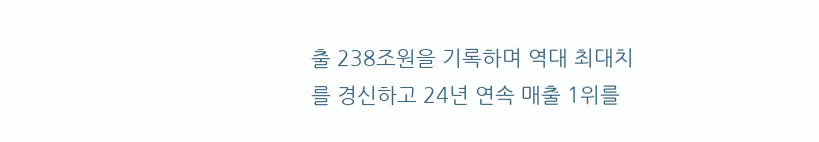출 238조원을 기록하며 역대 최대치를 경신하고 24년 연속 매출 1위를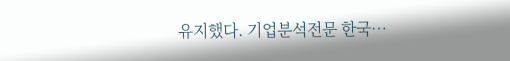유지했다. 기업분석전문 한국…